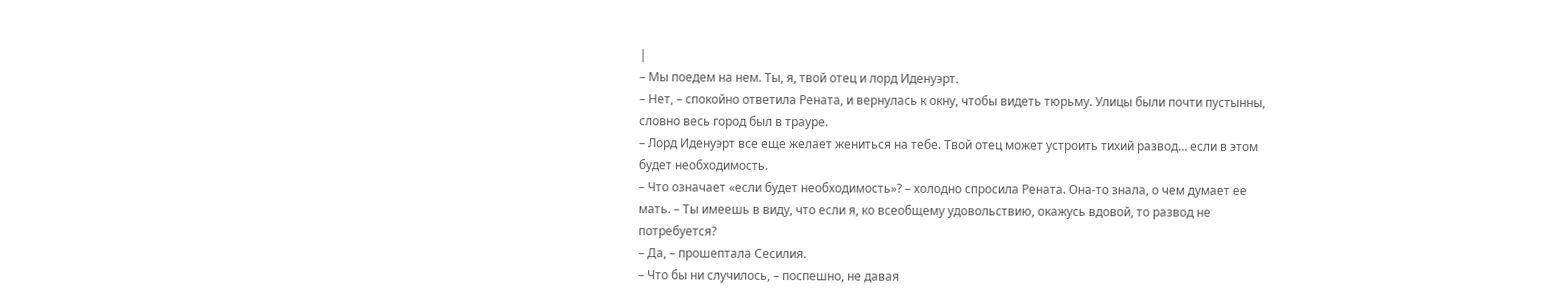|
– Мы поедем на нем. Ты, я, твой отец и лорд Иденуэрт.
– Нет, – спокойно ответила Рената, и вернулась к окну, чтобы видеть тюрьму. Улицы были почти пустынны, словно весь город был в трауре.
– Лорд Иденуэрт все еще желает жениться на тебе. Твой отец может устроить тихий развод… если в этом будет необходимость.
– Что означает «если будет необходимость»? – холодно спросила Рената. Она-то знала, о чем думает ее мать. – Ты имеешь в виду, что если я, ко всеобщему удовольствию, окажусь вдовой, то развод не потребуется?
– Да, – прошептала Сесилия.
– Что бы ни случилось, – поспешно, не давая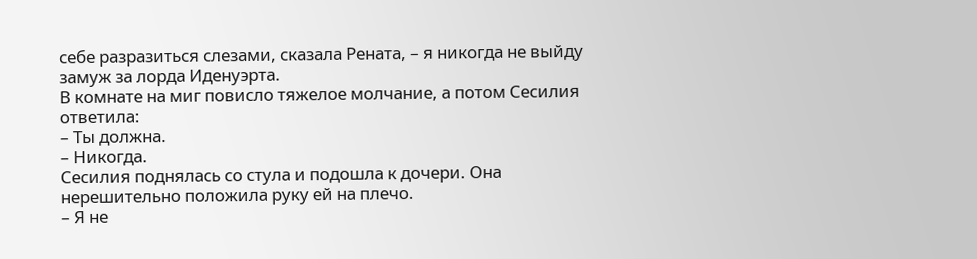себе разразиться слезами, сказала Рената, – я никогда не выйду замуж за лорда Иденуэрта.
В комнате на миг повисло тяжелое молчание, а потом Сесилия ответила:
– Ты должна.
– Никогда.
Сесилия поднялась со стула и подошла к дочери. Она нерешительно положила руку ей на плечо.
– Я не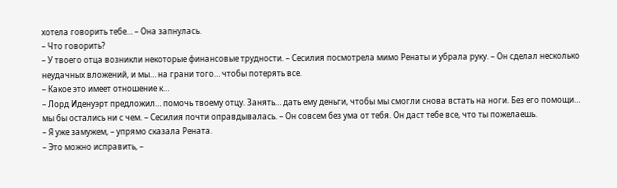хотела говорить тебе… – Она запнулась.
– Что говорить?
– У твоего отца возникли некоторые финансовые трудности. – Сесилия посмотрела мимо Ренаты и убрала руку. – Он сделал несколько неудачных вложений, и мы… на грани того… чтобы потерять все.
– Какое это имеет отношение к…
– Лорд Иденуэрт предложил… помочь твоему отцу. Занять… дать ему деньги, чтобы мы смогли снова встать на ноги. Без его помощи… мы бы остались ни с чем. – Сесилия почти оправдывалась. – Он совсем без ума от тебя. Он даст тебе все, что ты пожелаешь.
– Я уже замужем, – упрямо сказала Рената.
– Это можно исправить, –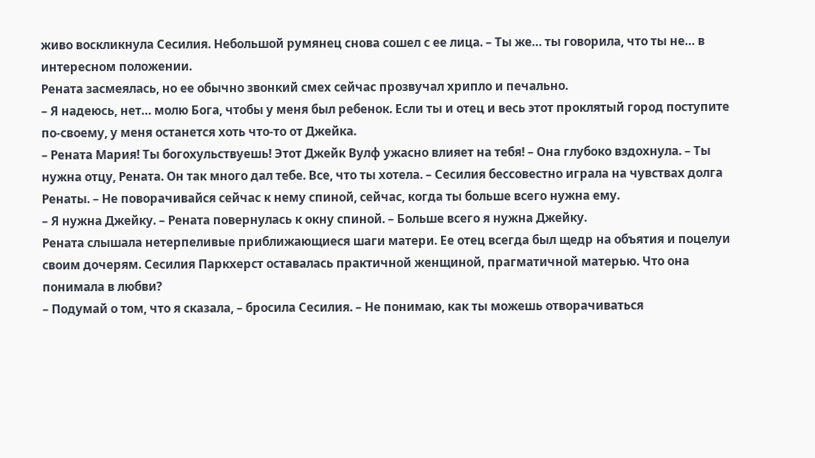живо воскликнула Сесилия. Небольшой румянец снова сошел с ее лица. – Ты же… ты говорила, что ты не… в интересном положении.
Рената засмеялась, но ее обычно звонкий смех сейчас прозвучал хрипло и печально.
– Я надеюсь, нет… молю Бога, чтобы у меня был ребенок. Если ты и отец и весь этот проклятый город поступите по-своему, у меня останется хоть что-то от Джейка.
– Рената Мария! Ты богохульствуешь! Этот Джейк Вулф ужасно влияет на тебя! – Она глубоко вздохнула. – Ты нужна отцу, Рената. Он так много дал тебе. Все, что ты хотела. – Сесилия бессовестно играла на чувствах долга Ренаты. – Не поворачивайся сейчас к нему спиной, сейчас, когда ты больше всего нужна ему.
– Я нужна Джейку. – Рената повернулась к окну спиной. – Больше всего я нужна Джейку.
Рената слышала нетерпеливые приближающиеся шаги матери. Ее отец всегда был щедр на объятия и поцелуи своим дочерям. Сесилия Паркхерст оставалась практичной женщиной, прагматичной матерью. Что она понимала в любви?
– Подумай о том, что я сказала, – бросила Сесилия. – Не понимаю, как ты можешь отворачиваться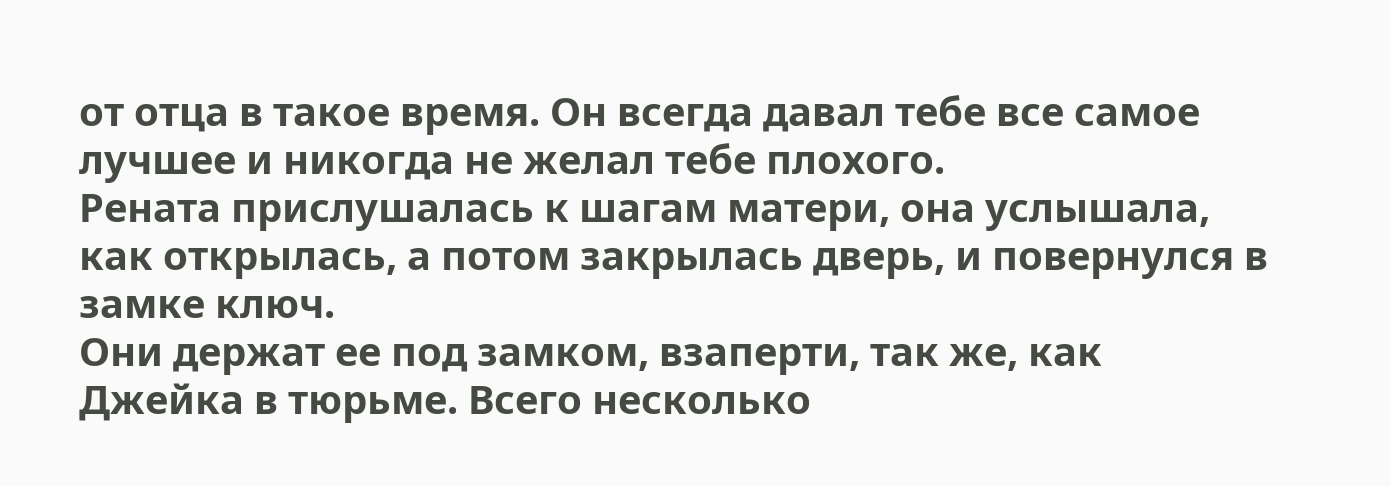от отца в такое время. Он всегда давал тебе все самое лучшее и никогда не желал тебе плохого.
Рената прислушалась к шагам матери, она услышала, как открылась, а потом закрылась дверь, и повернулся в замке ключ.
Они держат ее под замком, взаперти, так же, как Джейка в тюрьме. Всего несколько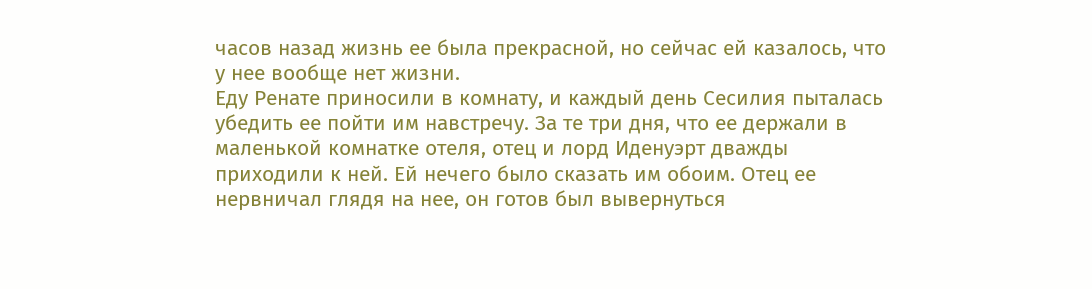часов назад жизнь ее была прекрасной, но сейчас ей казалось, что у нее вообще нет жизни.
Еду Ренате приносили в комнату, и каждый день Сесилия пыталась убедить ее пойти им навстречу. За те три дня, что ее держали в маленькой комнатке отеля, отец и лорд Иденуэрт дважды приходили к ней. Ей нечего было сказать им обоим. Отец ее нервничал глядя на нее, он готов был вывернуться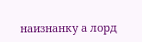наизнанку а лорд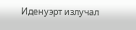Иденуэрт излучал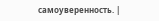самоуверенность. |